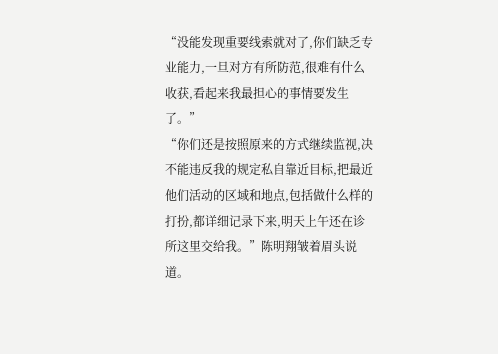“没能发现重要线索就对了,你们缺乏专业能力,一旦对方有所防范,很难有什么收获,看起来我最担心的事情要发生了。”
“你们还是按照原来的方式继续监视,决不能违反我的规定私自靠近目标,把最近他们活动的区域和地点,包括做什么样的打扮,都详细记录下来,明天上午还在诊所这里交给我。”陈明翔皱着眉头说道。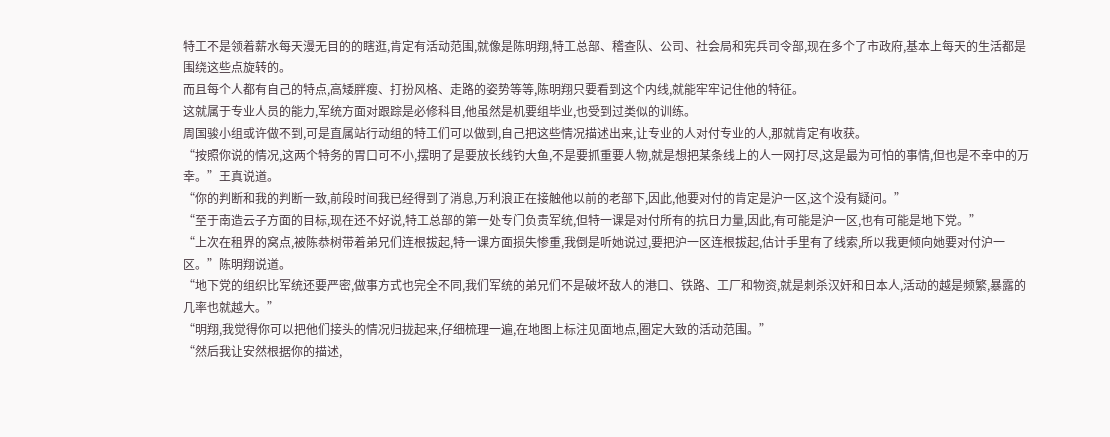特工不是领着薪水每天漫无目的的瞎逛,肯定有活动范围,就像是陈明翔,特工总部、稽查队、公司、社会局和宪兵司令部,现在多个了市政府,基本上每天的生活都是围绕这些点旋转的。
而且每个人都有自己的特点,高矮胖瘦、打扮风格、走路的姿势等等,陈明翔只要看到这个内线,就能牢牢记住他的特征。
这就属于专业人员的能力,军统方面对跟踪是必修科目,他虽然是机要组毕业,也受到过类似的训练。
周国骏小组或许做不到,可是直属站行动组的特工们可以做到,自己把这些情况描述出来,让专业的人对付专业的人,那就肯定有收获。
“按照你说的情况,这两个特务的胃口可不小,摆明了是要放长线钓大鱼,不是要抓重要人物,就是想把某条线上的人一网打尽,这是最为可怕的事情,但也是不幸中的万幸。”王真说道。
“你的判断和我的判断一致,前段时间我已经得到了消息,万利浪正在接触他以前的老部下,因此,他要对付的肯定是沪一区,这个没有疑问。”
“至于南造云子方面的目标,现在还不好说,特工总部的第一处专门负责军统,但特一课是对付所有的抗日力量,因此,有可能是沪一区,也有可能是地下党。”
“上次在租界的窝点,被陈恭树带着弟兄们连根拔起,特一课方面损失惨重,我倒是听她说过,要把沪一区连根拔起,估计手里有了线索,所以我更倾向她要对付沪一区。”陈明翔说道。
“地下党的组织比军统还要严密,做事方式也完全不同,我们军统的弟兄们不是破坏敌人的港口、铁路、工厂和物资,就是刺杀汉奸和日本人,活动的越是频繁,暴露的几率也就越大。”
“明翔,我觉得你可以把他们接头的情况归拢起来,仔细梳理一遍,在地图上标注见面地点,圈定大致的活动范围。”
“然后我让安然根据你的描述,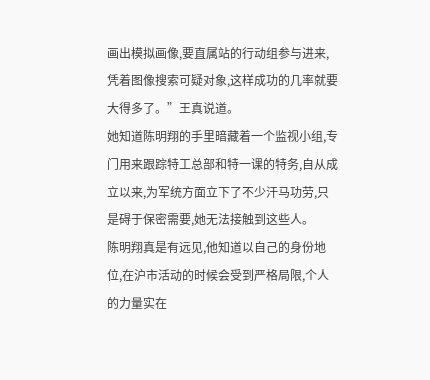画出模拟画像,要直属站的行动组参与进来,凭着图像搜索可疑对象,这样成功的几率就要大得多了。”王真说道。
她知道陈明翔的手里暗藏着一个监视小组,专门用来跟踪特工总部和特一课的特务,自从成立以来,为军统方面立下了不少汗马功劳,只是碍于保密需要,她无法接触到这些人。
陈明翔真是有远见,他知道以自己的身份地位,在沪市活动的时候会受到严格局限,个人的力量实在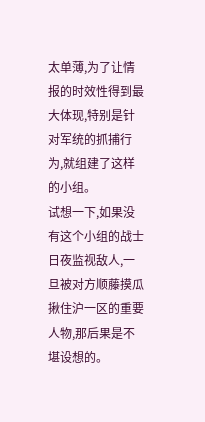太单薄,为了让情报的时效性得到最大体现,特别是针对军统的抓捕行为,就组建了这样的小组。
试想一下,如果没有这个小组的战士日夜监视敌人,一旦被对方顺藤摸瓜揪住沪一区的重要人物,那后果是不堪设想的。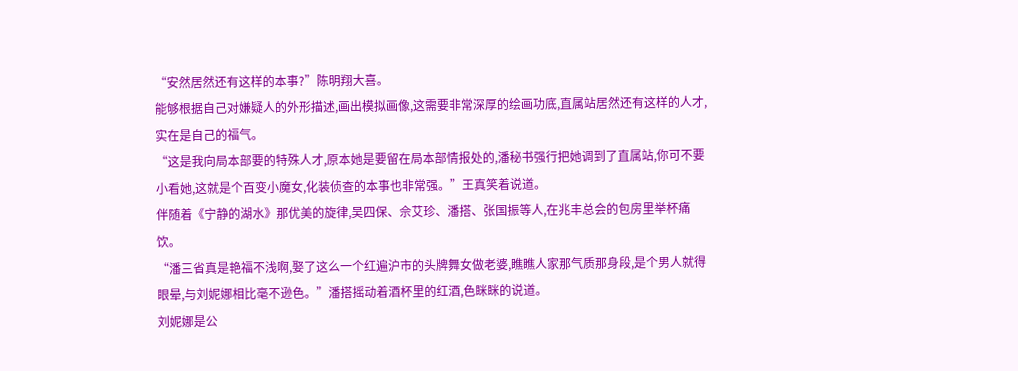“安然居然还有这样的本事?”陈明翔大喜。
能够根据自己对嫌疑人的外形描述,画出模拟画像,这需要非常深厚的绘画功底,直属站居然还有这样的人才,实在是自己的福气。
“这是我向局本部要的特殊人才,原本她是要留在局本部情报处的,潘秘书强行把她调到了直属站,你可不要小看她,这就是个百变小魔女,化装侦查的本事也非常强。”王真笑着说道。
伴随着《宁静的湖水》那优美的旋律,吴四保、佘艾珍、潘搭、张国振等人,在兆丰总会的包房里举杯痛饮。
“潘三省真是艳福不浅啊,娶了这么一个红遍沪市的头牌舞女做老婆,瞧瞧人家那气质那身段,是个男人就得眼晕,与刘妮娜相比毫不逊色。”潘搭摇动着酒杯里的红酒,色眯眯的说道。
刘妮娜是公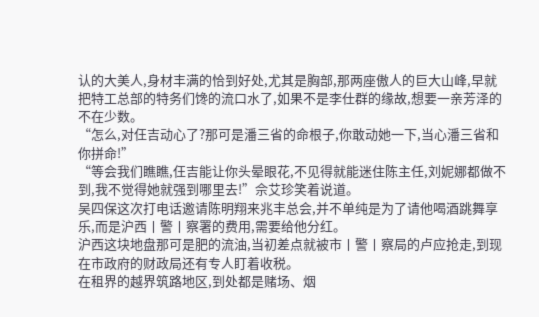认的大美人,身材丰满的恰到好处,尤其是胸部,那两座傲人的巨大山峰,早就把特工总部的特务们馋的流口水了,如果不是李仕群的缘故,想要一亲芳泽的不在少数。
“怎么,对仼吉动心了?那可是潘三省的命根子,你敢动她一下,当心潘三省和你拼命!”
“等会我们瞧瞧,仼吉能让你头晕眼花,不见得就能迷住陈主任,刘妮娜都做不到,我不觉得她就强到哪里去!”佘艾珍笑着说道。
吴四保这次打电话邀请陈明翔来兆丰总会,并不单纯是为了请他喝酒跳舞享乐,而是沪西丨警丨察署的费用,需要给他分红。
沪西这块地盘那可是肥的流油,当初差点就被市丨警丨察局的卢应抢走,到现在市政府的财政局还有专人盯着收税。
在租界的越界筑路地区,到处都是赌场、烟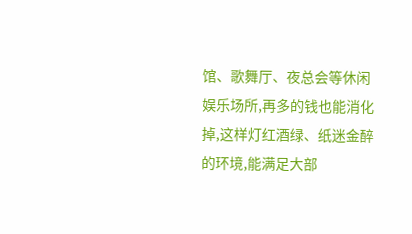馆、歌舞厅、夜总会等休闲娱乐场所,再多的钱也能消化掉,这样灯红酒绿、纸迷金醉的环境,能满足大部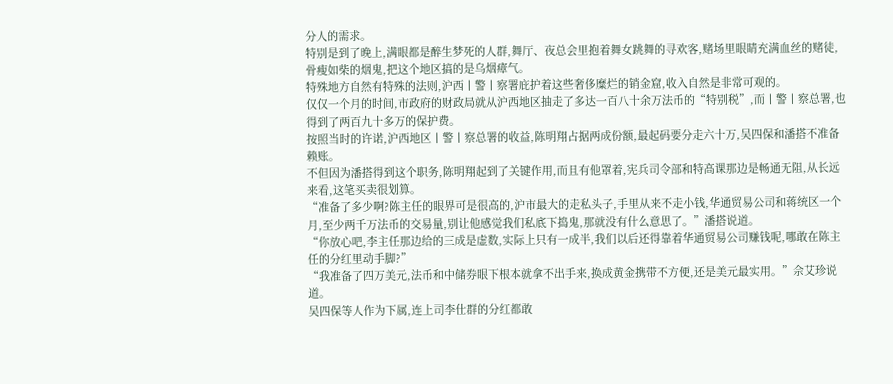分人的需求。
特别是到了晚上,满眼都是醉生梦死的人群,舞厅、夜总会里抱着舞女跳舞的寻欢客,赌场里眼睛充满血丝的赌徒,骨瘦如柴的烟鬼,把这个地区搞的是乌烟瘴气。
特殊地方自然有特殊的法则,沪西丨警丨察署庇护着这些奢侈糜烂的销金窟,收入自然是非常可观的。
仅仅一个月的时间,市政府的财政局就从沪西地区抽走了多达一百八十余万法币的“特别税”,而丨警丨察总署,也得到了两百九十多万的保护费。
按照当时的许诺,沪西地区丨警丨察总署的收益,陈明翔占据两成份额,最起码要分走六十万,吴四保和潘搭不准备赖账。
不但因为潘搭得到这个职务,陈明翔起到了关键作用,而且有他罩着,宪兵司令部和特高课那边是畅通无阻,从长远来看,这笔买卖很划算。
“准备了多少啊?陈主任的眼界可是很高的,沪市最大的走私头子,手里从来不走小钱,华通贸易公司和蒋统区一个月,至少两千万法币的交易量,别让他感觉我们私底下捣鬼,那就没有什么意思了。”潘搭说道。
“你放心吧,李主任那边给的三成是虚数,实际上只有一成半,我们以后还得靠着华通贸易公司赚钱呢,哪敢在陈主任的分红里动手脚?”
“我准备了四万美元,法币和中储券眼下根本就拿不出手来,换成黄金携带不方便,还是美元最实用。”佘艾珍说道。
吴四保等人作为下属,连上司李仕群的分红都敢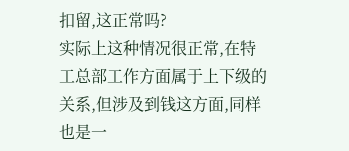扣留,这正常吗?
实际上这种情况很正常,在特工总部工作方面属于上下级的关系,但涉及到钱这方面,同样也是一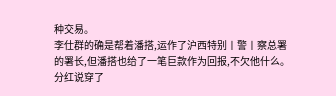种交易。
李仕群的确是帮着潘搭,运作了沪西特别丨警丨察总署的署长,但潘搭也给了一笔巨款作为回报,不欠他什么。
分红说穿了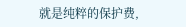就是纯粹的保护费,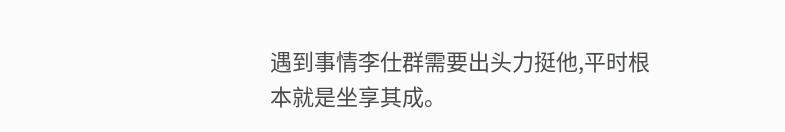遇到事情李仕群需要出头力挺他,平时根本就是坐享其成。